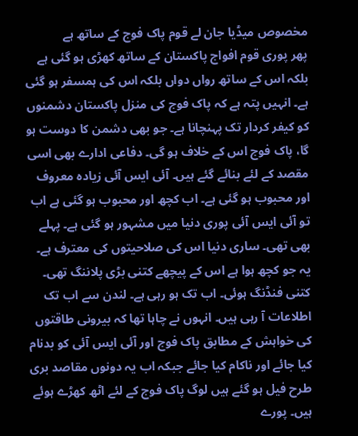مخصوص میڈیا جان لے قوم پاک فوج کے ساتھ ہے
پھر پوری قوم افواج پاکستان کے ساتھ کھڑی ہو گئی ہے بلکہ اس کے ساتھ رواں دواں بلکہ اس کی ہمسفر ہو گئی ہے۔ انہیں پتہ ہے کہ پاک فوج کی منزل پاکستان دشمنوں کو کیفر کردار تک پہنچانا ہے۔ جو بھی دشمن کا دوست ہو گا، پاک فوج اس کے خلاف ہو گی۔ دفاعی ادارے بھی اسی مقصد کے لئے بنائے گئے ہیں۔ آئی ایس آئی زیادہ معروف اور محبوب ہو گئی ہے۔ اب کچھ اور محبوب ہو گئی ہے اب تو آئی ایس آئی پوری دنیا میں مشہور ہو گئی ہے۔ پہلے بھی تھی۔ ساری دنیا اس کی صلاحیتوں کی معترف ہے۔
یہ جو کچھ ہوا ہے اس کے پیچھے کتنی بڑی پلاننگ تھی۔ کتنی فنڈنگ ہوئی۔ اب تک ہو رہی ہے۔ لندن سے اب تک اطلاعات آ رہی ہیں۔ انہوں نے چاہا تھا کہ بیرونی طاقتوں کی خواہش کے مطابق پاک فوج اور آئی ایس آئی کو بدنام کیا جائے اور ناکام کیا جائے جبکہ اب یہ دونوں مقاصد بری طرح فیل ہو گئے ہیں لوگ پاک فوج کے لئے اٹھ کھڑے ہوئے ہیں۔ پورے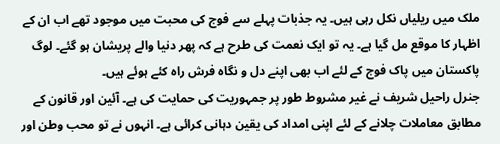ملک میں ریلیاں نکل رہی ہیں۔ یہ جذبات پہلے سے فوج کی محبت میں موجود تھے اب ان کے اظہار کا موقع مل گیا ہے۔ یہ تو ایک نعمت کی طرح ہے کہ پھر دنیا والے پریشان ہو گئے۔ لوگ پاکستان میں پاک فوج کے لئے اب بھی اپنے دل و نگاہ فرش راہ کئے ہوئے ہیں۔
جنرل راحیل شریف نے غیر مشروط طور پر جمہوریت کی حمایت کی ہے۔ آئین اور قانون کے مطابق معاملات چلانے کے لئے اپنی امداد کی یقین دہانی کرائی ہے۔ انہوں نے تو محب وطن اور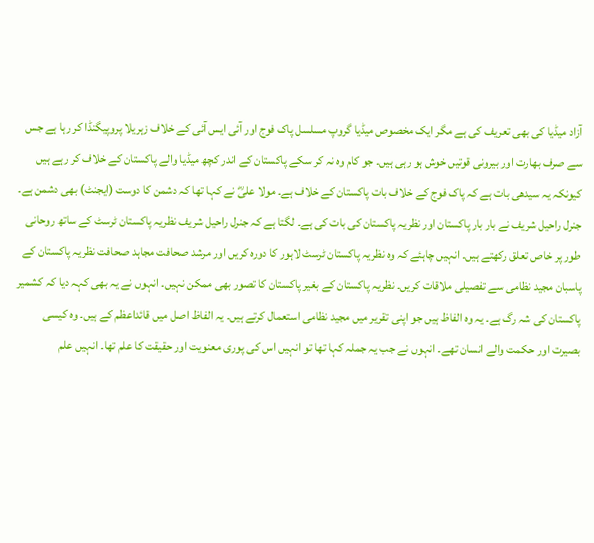آزاد میڈیا کی بھی تعریف کی ہے مگر ایک مخصوص میڈیا گروپ مسلسل پاک فوج اور آئی ایس آئی کے خلاف زہریلا پروپیگنڈا کر رہا ہے جس سے صرف بھارت اور بیرونی قوتیں خوش ہو رہی ہیں۔ جو کام وہ نہ کر سکے پاکستان کے اندر کچھ میڈیا والے پاکستان کے خلاف کر رہے ہیں کیونکہ یہ سیدھی بات ہے کہ پاک فوج کے خلاف بات پاکستان کے خلاف ہے۔ مولا علیؓ نے کہا تھا کہ دشمن کا دوست (ایجنٹ) بھی دشمن ہے۔ جنرل راحیل شریف نے بار بار پاکستان اور نظریہ پاکستان کی بات کی ہے۔ لگتا ہے کہ جنرل راحیل شریف نظریہ پاکستان ٹرسٹ کے ساتھ روحانی طور پر خاص تعلق رکھتے ہیں۔ انہیں چاہئے کہ وہ نظریہ پاکستان ٹرسٹ لاہور کا دورہ کریں اور مرشد صحافت مجاہد صحافت نظریہ پاکستان کے پاسبان مجید نظامی سے تفصیلی ملاقات کریں۔ نظریہ پاکستان کے بغیر پاکستان کا تصور بھی ممکن نہیں۔ انہوں نے یہ بھی کہہ دیا کہ کشمیر پاکستان کی شہ رگ ہے۔ یہ وہ الفاظ ہیں جو اپنی تقریر میں مجید نظامی استعمال کرتے ہیں۔ یہ الفاظ اصل میں قائداعظم کے ہیں۔ وہ کیسی بصیرت اور حکمت والے انسان تھے۔ انہوں نے جب یہ جملہ کہا تھا تو انہیں اس کی پوری معنویت اور حقیقت کا علم تھا۔ انہیں علم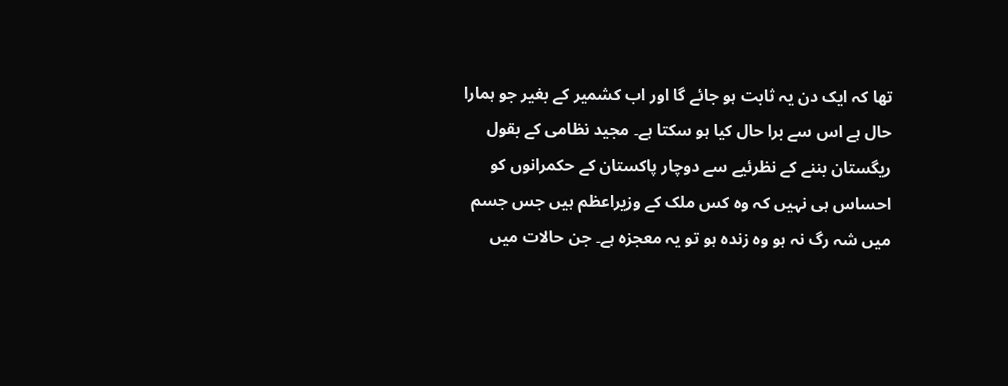تھا کہ ایک دن یہ ثابت ہو جائے گا اور اب کشمیر کے بغیر جو ہمارا حال ہے اس سے برا حال کیا ہو سکتا ہے۔ مجید نظامی کے بقول ریگستان بننے کے نظرئیے سے دوچار پاکستان کے حکمرانوں کو احساس ہی نہیں کہ وہ کس ملک کے وزیراعظم ہیں جس جسم میں شہ رگ نہ ہو وہ زندہ ہو تو یہ معجزہ ہے۔ جن حالات میں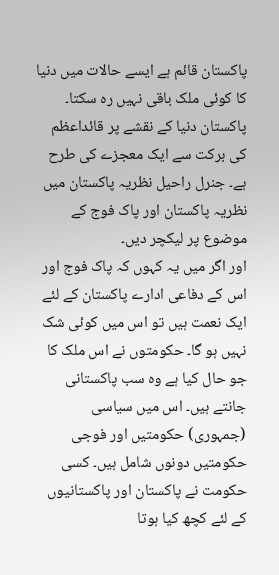پاکستان قائم ہے ایسے حالات میں دنیا کا کوئی ملک باقی نہیں رہ سکتا۔ پاکستان دنیا کے نقشے پر قائداعظم کی برکت سے ایک معجزے کی طرح ہے۔ جنرل راحیل نظریہ پاکستان میں نظریہ پاکستان اور پاک فوج کے موضوع پر لیکچر دیں۔
اور اگر میں یہ کہوں کہ پاک فوج اور اس کے دفاعی ادارے پاکستان کے لئے ایک نعمت ہیں تو اس میں کوئی شک نہیں ہو گا۔ حکومتوں نے اس ملک کا جو حال کیا ہے وہ سب پاکستانی جانتے ہیں۔ اس میں سیاسی (جمہوری) حکومتیں اور فوجی حکومتیں دونوں شامل ہیں۔ کسی حکومت نے پاکستان اور پاکستانیوں کے لئے کچھ کیا ہوتا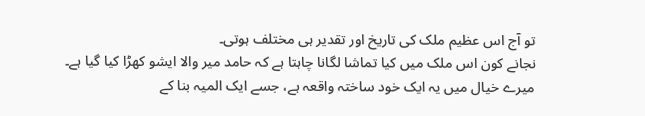تو آج اس عظیم ملک کی تاریخ اور تقدیر ہی مختلف ہوتی۔
نجانے کون اس ملک میں کیا تماشا لگانا چاہتا ہے کہ حامد میر والا ایشو کھڑا کیا گیا ہے۔ میرے خیال میں یہ ایک خود ساختہ واقعہ ہے، جسے ایک المیہ بنا کے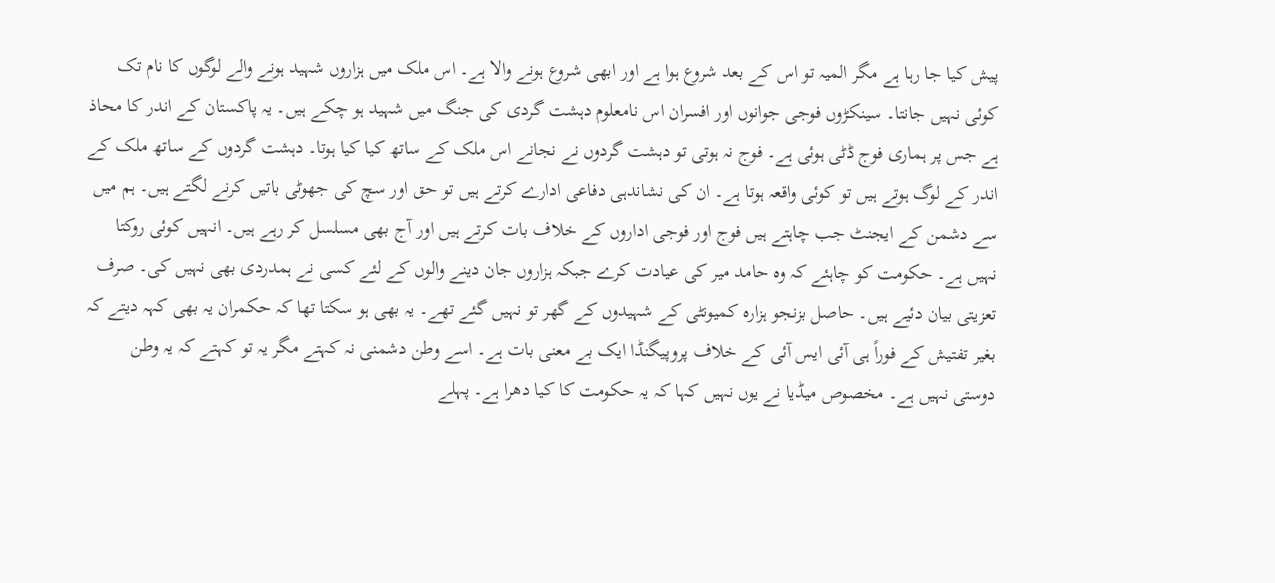پیش کیا جا رہا ہے مگر المیہ تو اس کے بعد شروع ہوا ہے اور ابھی شروع ہونے والا ہے۔ اس ملک میں ہزاروں شہید ہونے والے لوگوں کا نام تک کوئی نہیں جانتا۔ سینکڑوں فوجی جوانوں اور افسران اس نامعلوم دہشت گردی کی جنگ میں شہید ہو چکے ہیں۔ یہ پاکستان کے اندر کا محاذ ہے جس پر ہماری فوج ڈٹی ہوئی ہے۔ فوج نہ ہوتی تو دہشت گردوں نے نجانے اس ملک کے ساتھ کیا کیا ہوتا۔ دہشت گردوں کے ساتھ ملک کے اندر کے لوگ ہوتے ہیں تو کوئی واقعہ ہوتا ہے۔ ان کی نشاندہی دفاعی ادارے کرتے ہیں تو حق اور سچ کی جھوٹی باتیں کرنے لگتے ہیں۔ ہم میں سے دشمن کے ایجنٹ جب چاہتے ہیں فوج اور فوجی اداروں کے خلاف بات کرتے ہیں اور آج بھی مسلسل کر رہے ہیں۔ انہیں کوئی روکتا نہیں ہے۔ حکومت کو چاہئے کہ وہ حامد میر کی عیادت کرے جبکہ ہزاروں جان دینے والوں کے لئے کسی نے ہمدردی بھی نہیں کی۔ صرف تعزیتی بیان دئیے ہیں۔ حاصل بزنجو ہزارہ کمیونٹی کے شہیدوں کے گھر تو نہیں گئے تھے۔ یہ بھی ہو سکتا تھا کہ حکمران یہ بھی کہہ دیتے کہ بغیر تفتیش کے فوراً ہی آئی ایس آئی کے خلاف پروپیگنڈا ایک بے معنی بات ہے۔ اسے وطن دشمنی نہ کہتے مگر یہ تو کہتے کہ یہ وطن دوستی نہیں ہے۔ مخصوص میڈیا نے یوں نہیں کہا کہ یہ حکومت کا کیا دھرا ہے۔ پہلے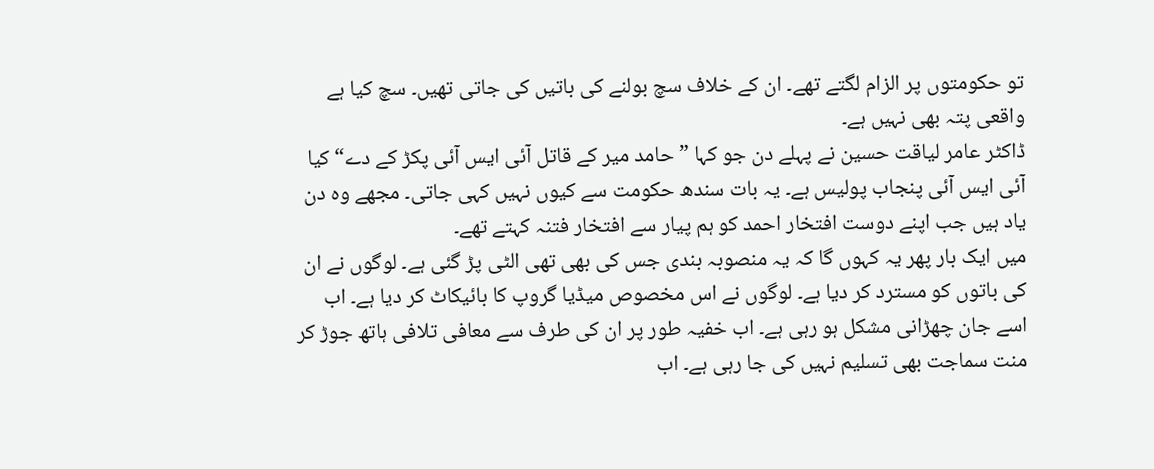تو حکومتوں پر الزام لگتے تھے۔ ان کے خلاف سچ بولنے کی باتیں کی جاتی تھیں۔ سچ کیا ہے واقعی پتہ بھی نہیں ہے۔
ڈاکٹر عامر لیاقت حسین نے پہلے دن جو کہا ”حامد میر کے قاتل آئی ایس آئی پکڑ کے دے“ کیا آئی ایس آئی پنجاب پولیس ہے۔ یہ بات سندھ حکومت سے کیوں نہیں کہی جاتی۔ مجھے وہ دن یاد ہیں جب اپنے دوست افتخار احمد کو ہم پیار سے افتخار فتنہ کہتے تھے۔
میں ایک بار پھر یہ کہوں گا کہ یہ منصوبہ بندی جس کی بھی تھی الٹی پڑ گئی ہے۔ لوگوں نے ان کی باتوں کو مسترد کر دیا ہے۔ لوگوں نے اس مخصوص میڈیا گروپ کا بائیکاٹ کر دیا ہے۔ اب اسے جان چھڑانی مشکل ہو رہی ہے۔ اب خفیہ طور پر ان کی طرف سے معافی تلافی ہاتھ جوڑ کر منت سماجت بھی تسلیم نہیں کی جا رہی ہے۔ اب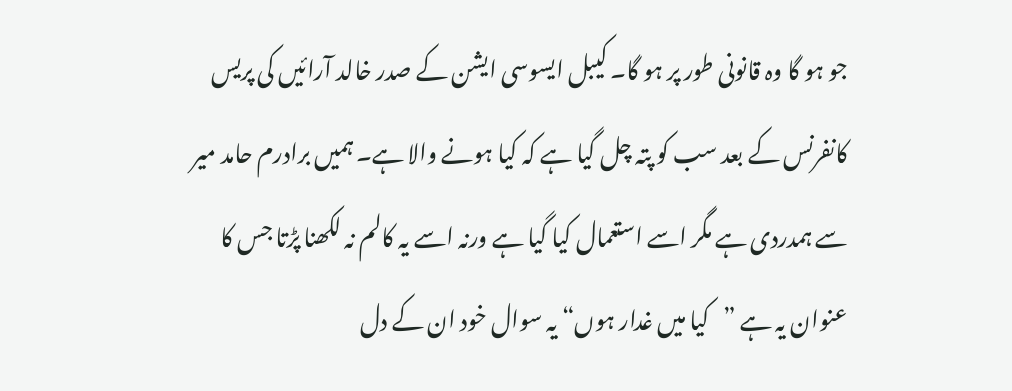جو ہو گا وہ قانونی طور پر ہو گا۔ کیبل ایسوسی ایشن کے صدر خالد آرائیں کی پریس کانفرنس کے بعد سب کو پتہ چل گیا ہے کہ کیا ہونے والا ہے۔ ہمیں برادرم حامد میر سے ہمدردی ہے مگر اسے استعمال کیا گیا ہے ورنہ اسے یہ کالم نہ لکھنا پڑتا جس کا عنوان یہ ہے ”کیا میں غدار ہوں“ یہ سوال خود ان کے دل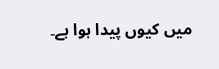میں کیوں پیدا ہوا ہے۔